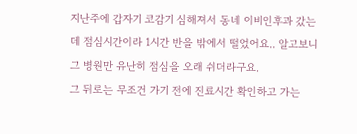지난주에 갑자기 코감기 심해져서 동네 이비인후과 갔는데 점심시간이라 1시간 반을 밖에서 떨었어요.. 알고보니 그 병원만 유난히 점심을 오래 쉬더라구요.
그 뒤로는 무조건 가기 전에 진료시간 확인하고 가는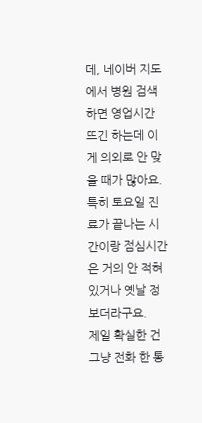데, 네이버 지도에서 병원 검색하면 영업시간 뜨긴 하는데 이게 의외로 안 맞을 때가 많아요. 특히 토요일 진료가 끝나는 시간이랑 점심시간은 거의 안 적혀있거나 옛날 정보더라구요.
제일 확실한 건 그냥 전화 한 통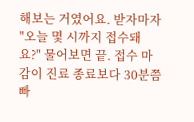해보는 거였어요. 받자마자 "오늘 몇 시까지 접수돼요?" 물어보면 끝. 접수 마감이 진료 종료보다 30분쯤 빠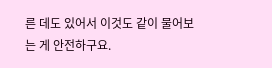른 데도 있어서 이것도 같이 물어보는 게 안전하구요.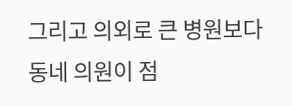그리고 의외로 큰 병원보다 동네 의원이 점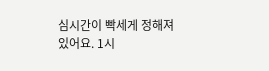심시간이 빡세게 정해져 있어요. 1시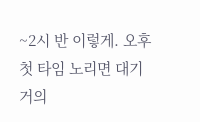~2시 반 이렇게. 오후 첫 타임 노리면 대기 거의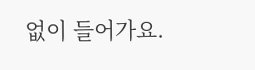없이 들어가요.